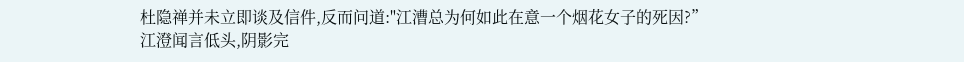杜隐禅并未立即谈及信件,反而问道:"江漕总为何如此在意一个烟花女子的死因?”
江澄闻言低头,阴影完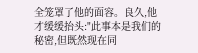全笼罩了他的面容。良久,他才缓缓抬头:"此事本是我们的秘密,但既然现在同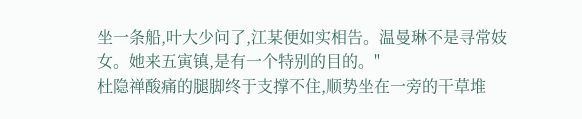坐一条船,叶大少问了,江某便如实相告。温曼琳不是寻常妓女。她来五寅镇,是有一个特别的目的。"
杜隐禅酸痛的腿脚终于支撑不住,顺势坐在一旁的干草堆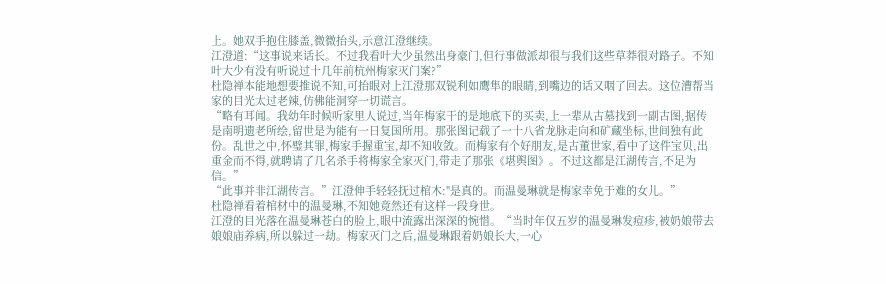上。她双手抱住膝盖,微微抬头,示意江澄继续。
江澄道:“这事说来话长。不过我看叶大少虽然出身豪门,但行事做派却很与我们这些草莽很对路子。不知叶大少有没有听说过十几年前杭州梅家灭门案?”
杜隐禅本能地想要推说不知,可抬眼对上江澄那双锐利如鹰隼的眼睛,到嘴边的话又咽了回去。这位漕帮当家的目光太过老辣,仿佛能洞穿一切谎言。
“略有耳闻。我幼年时候听家里人说过,当年梅家干的是地底下的买卖,上一辈从古墓找到一副古图,据传是南明遗老所绘,留世是为能有一日复国所用。那张图记载了一十八省龙脉走向和矿藏坐标,世间独有此份。乱世之中,怀璧其罪,梅家手握重宝,却不知收敛。而梅家有个好朋友,是古董世家,看中了这件宝贝,出重金而不得,就聘请了几名杀手将梅家全家灭门,带走了那张《堪舆图》。不过这都是江湖传言,不足为信。”
“此事并非江湖传言。”江澄伸手轻轻抚过棺木:"是真的。而温曼琳就是梅家幸免于难的女儿。”
杜隐禅看着棺材中的温曼琳,不知她竟然还有这样一段身世。
江澄的目光落在温曼琳苍白的脸上,眼中流露出深深的惋惜。“当时年仅五岁的温曼琳发痘疹,被奶娘带去娘娘庙养病,所以躲过一劫。梅家灭门之后,温曼琳跟着奶娘长大,一心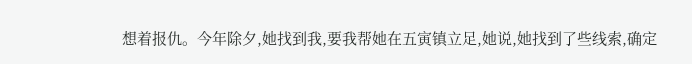想着报仇。今年除夕,她找到我,要我帮她在五寅镇立足,她说,她找到了些线索,确定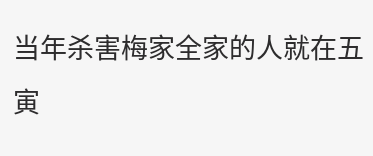当年杀害梅家全家的人就在五寅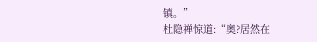镇。”
杜隐禅惊道:“奥?居然在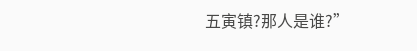五寅镇?那人是谁?”